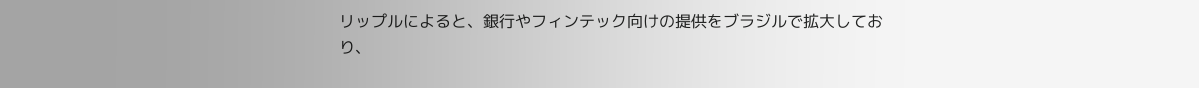リップルによると、銀行やフィンテック向けの提供をブラジルで拡大しており、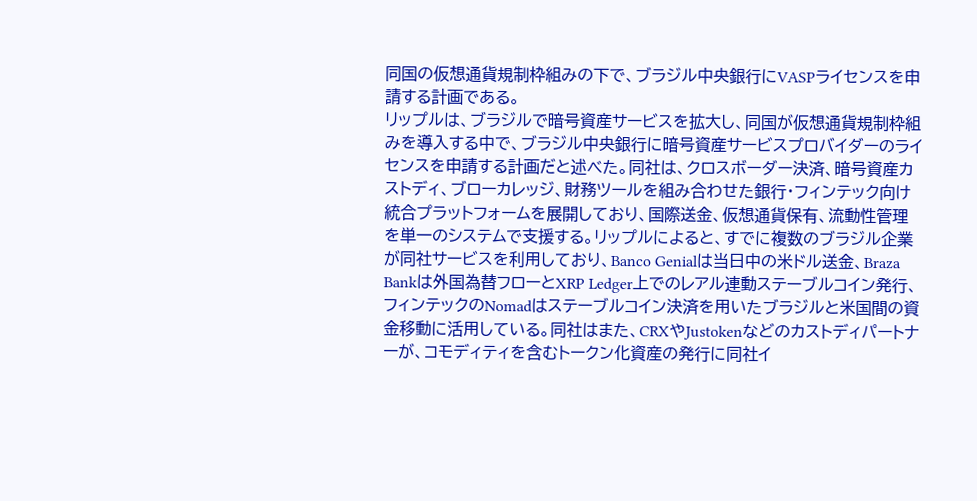同国の仮想通貨規制枠組みの下で、ブラジル中央銀行にVASPライセンスを申請する計画である。
リップルは、ブラジルで暗号資産サービスを拡大し、同国が仮想通貨規制枠組みを導入する中で、ブラジル中央銀行に暗号資産サービスプロバイダーのライセンスを申請する計画だと述べた。同社は、クロスボーダー決済、暗号資産カストディ、ブローカレッジ、財務ツールを組み合わせた銀行・フィンテック向け統合プラットフォームを展開しており、国際送金、仮想通貨保有、流動性管理を単一のシステムで支援する。リップルによると、すでに複数のブラジル企業が同社サービスを利用しており、Banco Genialは当日中の米ドル送金、Braza Bankは外国為替フローとXRP Ledger上でのレアル連動ステーブルコイン発行、フィンテックのNomadはステーブルコイン決済を用いたブラジルと米国間の資金移動に活用している。同社はまた、CRXやJustokenなどのカストディパートナーが、コモディティを含むトークン化資産の発行に同社イ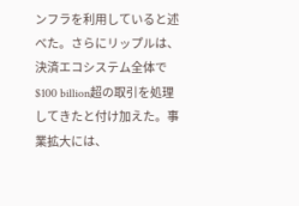ンフラを利用していると述べた。さらにリップルは、決済エコシステム全体で$100 billion超の取引を処理してきたと付け加えた。事業拡大には、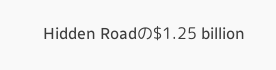Hidden Roadの$1.25 billion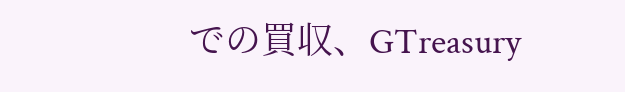での買収、GTreasury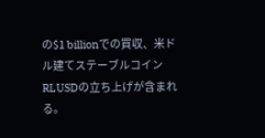の$1 billionでの買収、米ドル建てステーブルコインRLUSDの立ち上げが含まれる。